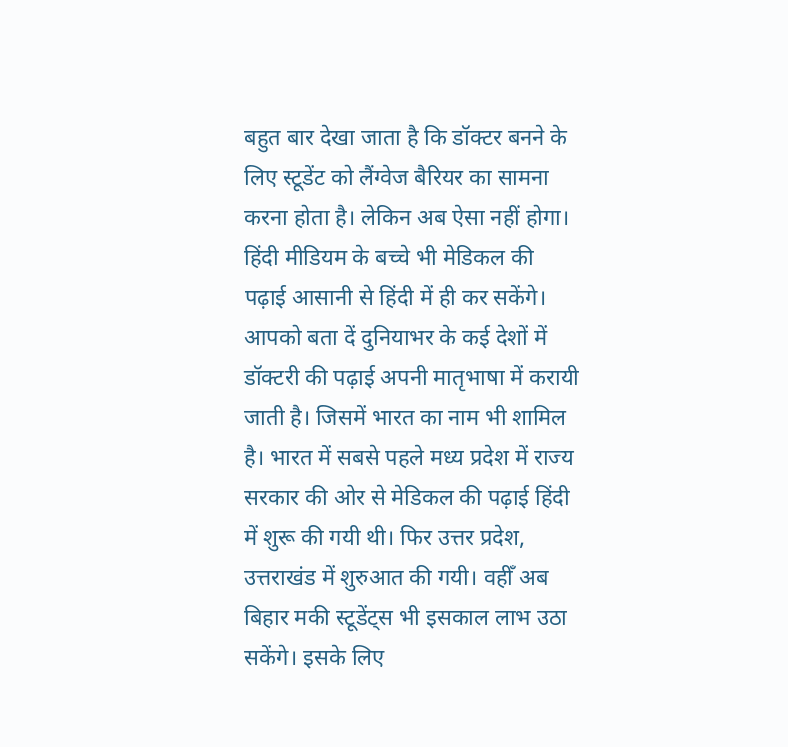बहुत बार देखा जाता है कि डॉक्टर बनने के लिए स्टूडेंट को लैंग्वेज बैरियर का सामना करना होता है। लेकिन अब ऐसा नहीं होगा। हिंदी मीडियम के बच्चे भी मेडिकल की पढ़ाई आसानी से हिंदी में ही कर सकेंगे। आपको बता दें दुनियाभर के कई देशों में डॉक्टरी की पढ़ाई अपनी मातृभाषा में करायी जाती है। जिसमें भारत का नाम भी शामिल है। भारत में सबसे पहले मध्य प्रदेश में राज्य सरकार की ओर से मेडिकल की पढ़ाई हिंदी में शुरू की गयी थी। फिर उत्तर प्रदेश, उत्तराखंड में शुरुआत की गयी। वहीँ अब बिहार मकी स्टूडेंट्स भी इसकाल लाभ उठा सकेंगे। इसके लिए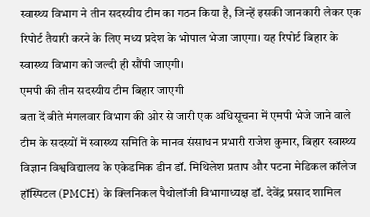स्वास्थ्य विभाग ने तीन सदस्यीय टीम का गठन किया है, जिन्हें इसकी जानकारी लेकर एक रिपोर्ट तैयारी करने के लिए मध्य प्रदेश के भोपाल भेजा जाएगा। यह रिपोर्ट बिहार के स्वास्थ्य विभाग को जल्दी ही सौंपी जाएगी।
एमपी की तीन सदस्यीय टीम बिहार जाएगी
बता दें बीते मंगलवार विभाग की ओर से जारी एक अधिसूचना में एमपी भेजे जाने वाले टीम के सदस्यों में स्वास्थ्य समिति के मानव संसाधन प्रभारी राजेश कुमार, बिहार स्वास्थ्य विज्ञान विश्वविद्यालय के एकेडमिक डीन डॉ. मिथिलेश प्रताप और पटना मेडिकल कॉलेज हॉस्पिटल (PMCH) के क्लिनिकल पैथोलॉजी विभागाध्यक्ष डॉ. देवेंद्र प्रसाद शामिल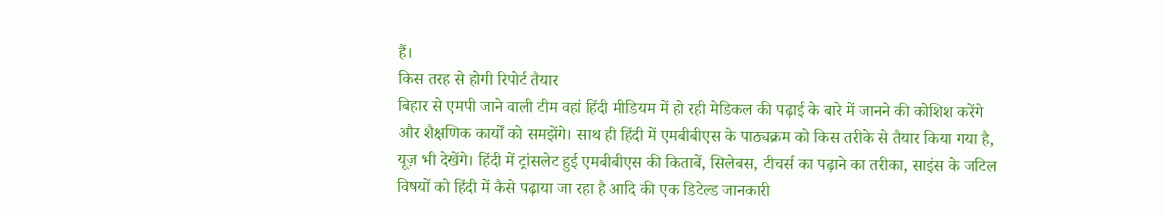हैं।
किस तरह से होगी रिपोर्ट तैयार
बिहार से एमपी जाने वाली टीम वहां हिंदी मीडियम में हो रही मेडिकल की पढ़ाई के बारे में जानने की कोशिश करेंगे और शैक्षणिक कार्यों को समझेंगे। साथ ही हिंदी में एमबीबीएस के पाठ्यक्रम को किस तरीके से तैयार किया गया है, यूज़ भी देखेंगे। हिंदी में ट्रांसलेट हुई एमबीबीएस की किताबें, सिलेबस, टीचर्स का पढ़ाने का तरीका, साइंस के जटिल विषयों को हिंदी में कैसे पढ़ाया जा रहा है आदि की एक डिटेल्ड जानकारी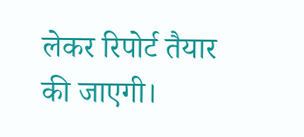लेकर रिपोर्ट तैयार की जाएगी।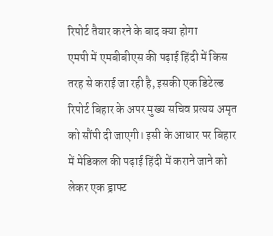रिपोर्ट तैयार करने के बाद क्या होगा
एमपी में एमबीबीएस की पढ़ाई हिंदी में किस तरह से कराई जा रही है, इसकी एक डिटेल्ड रिपोर्ट बिहार के अपर मुख्य सचिव प्रत्यय अमृत को सौंपी दी जाएगी। इसी के आधार पर बिहार में मेडिकल की पढ़ाई हिंदी में कराने जाने को लेकर एक ड्राफ्ट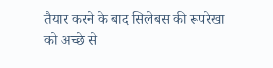तैयार करने के बाद सिलेबस की रूपरेखा को अच्छे से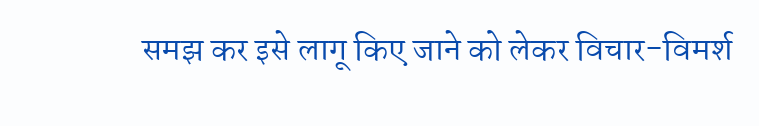समझ कर इसे लागू किए जाने को लेकर विचार-विमर्श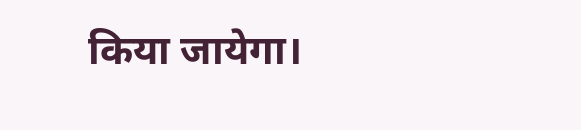किया जायेगा।